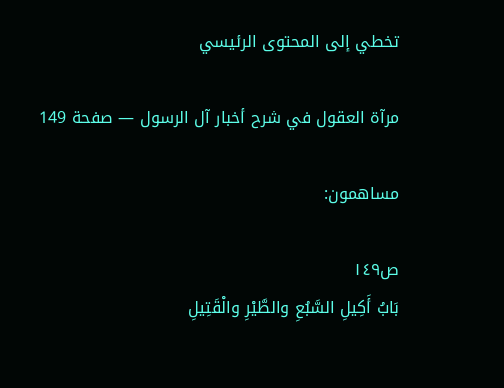تخطي إلى المحتوى الرئيسي

مرآة العقول في شرح أخبار آل الرسول — صفحة 149

مساهمون:

ص١٤٩
بَابُ أَكِيلِ السَّبُعِ والطَّيْرِ والْقَتِيلِ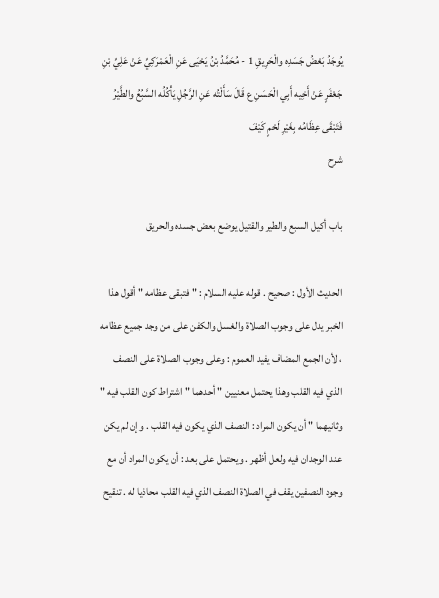يُوجَدُ بَعْضُ جَسَدِه والْحَرِيقِ 1 - مُحَمَّدُ بْنُ يَحْيَى عَنِ الْعَمْرَكِيِّ عَنْ عَلِيِّ بْنِ جَعْفَرٍ عَنْ أَخِيه أَبِي الْحَسَنِ ع قَالَ سَأَلْتُه عَنِ الرَّجُلِ يَأْكُلُه السَّبُعُ والطَّيْرُ فَتَبْقَى عِظَامُه بِغَيْرِ لَحْمٍ كَيْفَ
شرح

باب أكيل السبع والطير والقتيل يوضع بعض جسده والحريق

الحديث الأول : صحيح . قوله عليه السلام : " فتبقى عظامه " أقول هذا الخبر يدل على وجوب الصلاة والغسل والكفن على من وجد جميع عظامه ، لأن الجمع المضاف يفيد العموم : وعلى وجوب الصلاة على النصف الذي فيه القلب وهذا يحتمل معنيين " أحدهما " اشتراط كون القلب فيه " وثانيهما " أن يكون المراد : النصف الذي يكون فيه القلب . وإن لم يكن عند الوجدان فيه ولعل أظهر . ويحتمل على بعد : أن يكون المراد أن مع وجود النصفين يقف في الصلاة النصف الذي فيه القلب محاذيا له . تنقيح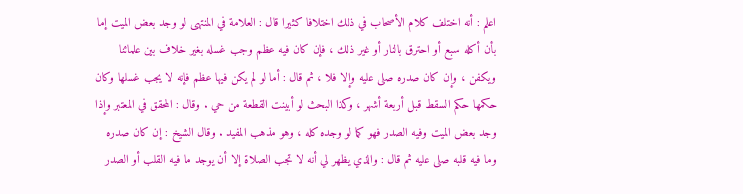اعلم : أنه اختلف كلام الأصحاب في ذلك اختلافا كثيرا قال : العلامة في المنتهى لو وجد بعض الميت إما بأن أكله سبع أو احترق بالنار أو غير ذلك ، فإن كان فيه عظم وجب غسله بغير خلاف بين علمائنا ويكفن ، وإن كان صدره صلى عليه وإلا فلا ، ثم قال : أما لو لم يكن فيها عظم فإنه لا يجب غسلها وكان حكمها حكم السقط قبل أربعة أشهر ، وكذا البحث لو أبينت القطعة من حي . وقال : المحقق في المعتبر وإذا وجد بعض الميت وفيه الصدر فهو كما لو وجده كله ، وهو مذهب المفيد . وقال الشيخ : إن كان صدره وما فيه قلبه صلى عليه ثم قال : والذي يظهر لي أنه لا تجب الصلاة إلا أن يوجد ما فيه القلب أو الصدر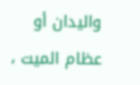واليدان أو عظام الميت ،